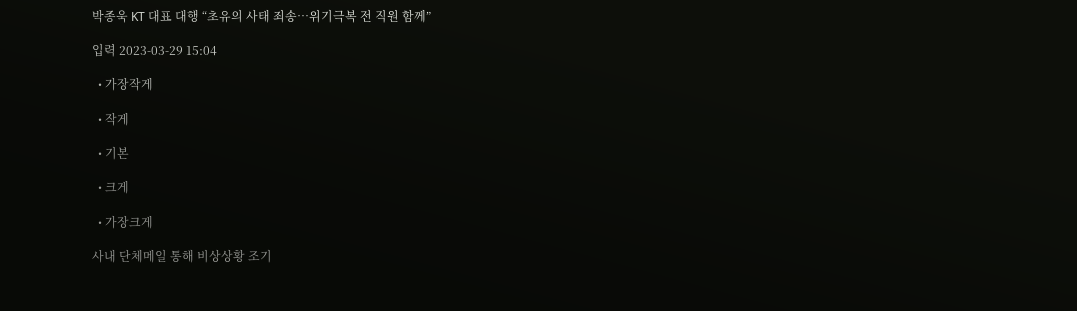박종욱 KT 대표 대행 “초유의 사태 죄송…위기극복 전 직원 함께”

입력 2023-03-29 15:04

  • 가장작게

  • 작게

  • 기본

  • 크게

  • 가장크게

사내 단체메일 통해 비상상황 조기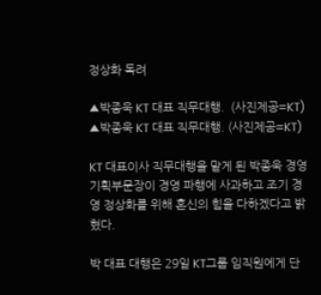정상화 독려

▲박종욱 KT 대표 직무대행.  (사진제공=KT)
▲박종욱 KT 대표 직무대행. (사진제공=KT)

KT 대표이사 직무대행을 맡게 된 박종욱 경영기획부문장이 경영 파행에 사과하고 조기 경영 정상화를 위해 혼신의 힘을 다하겠다고 밝혔다.

박 대표 대행은 29일 KT그룹 임직원에게 단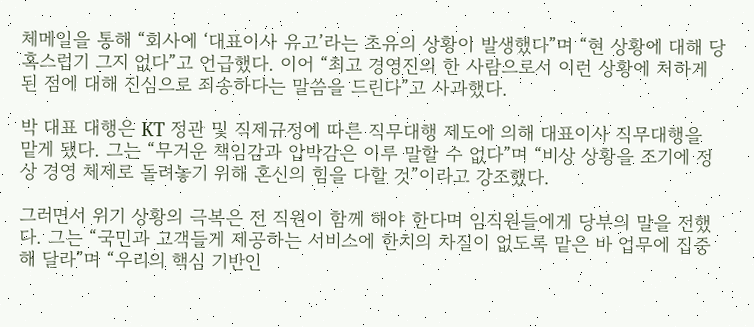체메일을 통해 “회사에 ‘대표이사 유고’라는 초유의 상황이 발생했다”며 “현 상황에 대해 당혹스럽기 그지 없다”고 언급했다. 이어 “최고 경영진의 한 사람으로서 이런 상황에 처하게 된 점에 대해 진심으로 죄송하다는 말씀을 드린다”고 사과했다.

박 대표 대행은 KT 정관 및 직제규정에 따른 직무대행 제도에 의해 대표이사 직무대행을 맡게 됐다. 그는 “무거운 책임감과 압박감은 이루 말할 수 없다”며 “비상 상황을 조기에 정상 경영 체제로 돌려놓기 위해 혼신의 힘을 다할 것”이라고 강조했다.

그러면서 위기 상황의 극복은 전 직원이 함께 해야 한다며 임직원들에게 당부의 말을 전했다. 그는 “국민과 고객들게 제공하는 서비스에 한치의 차질이 없도록 맡은 바 업무에 집중해 달라”며 “우리의 핵심 기반인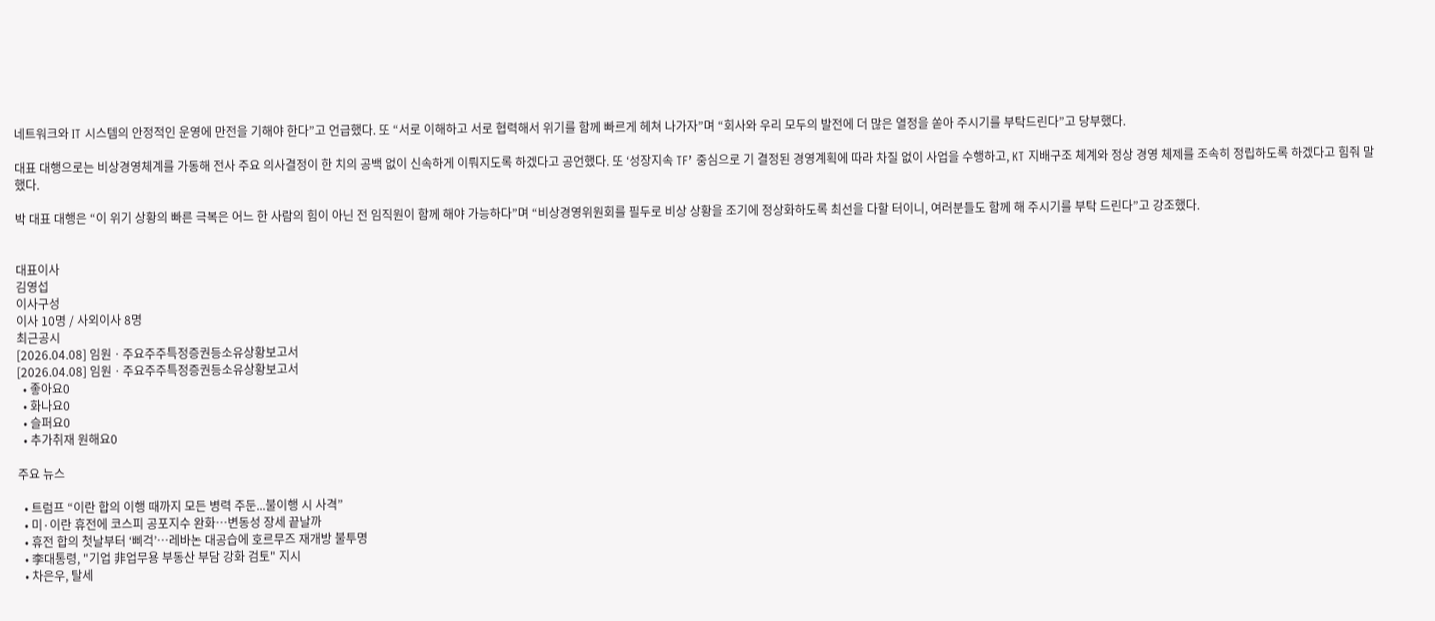네트워크와 IT 시스템의 안정적인 운영에 만전을 기해야 한다”고 언급했다. 또 “서로 이해하고 서로 협력해서 위기를 함께 빠르게 헤쳐 나가자”며 “회사와 우리 모두의 발전에 더 많은 열정을 쏟아 주시기를 부탁드린다”고 당부했다.

대표 대행으로는 비상경영체계를 가동해 전사 주요 의사결정이 한 치의 공백 없이 신속하게 이뤄지도록 하겠다고 공언했다. 또 ‘성장지속 TF’ 중심으로 기 결정된 경영계획에 따라 차질 없이 사업을 수행하고, KT 지배구조 체계와 정상 경영 체제를 조속히 정립하도록 하겠다고 힘줘 말했다.

박 대표 대행은 “이 위기 상황의 빠른 극복은 어느 한 사람의 힘이 아닌 전 임직원이 함께 해야 가능하다”며 “비상경영위원회를 필두로 비상 상황을 조기에 정상화하도록 최선을 다할 터이니, 여러분들도 함께 해 주시기를 부탁 드린다”고 강조했다.


대표이사
김영섭
이사구성
이사 10명 / 사외이사 8명
최근공시
[2026.04.08] 임원ㆍ주요주주특정증권등소유상황보고서
[2026.04.08] 임원ㆍ주요주주특정증권등소유상황보고서
  • 좋아요0
  • 화나요0
  • 슬퍼요0
  • 추가취재 원해요0

주요 뉴스

  • 트럼프 “이란 합의 이행 때까지 모든 병력 주둔...불이행 시 사격”
  • 미·이란 휴전에 코스피 공포지수 완화…변동성 장세 끝날까
  • 휴전 합의 첫날부터 ‘삐걱’…레바논 대공습에 호르무즈 재개방 불투명
  • 李대통령, "기업 非업무용 부동산 부담 강화 검토" 지시
  • 차은우, 탈세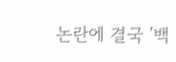논란에 결국 '백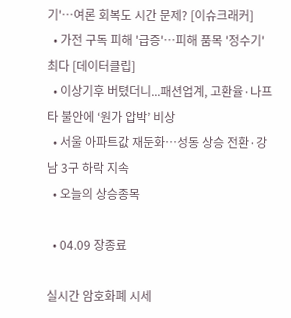기'⋯여론 회복도 시간 문제? [이슈크래커]
  • 가전 구독 피해 '급증'…피해 품목 '정수기' 최다 [데이터클립]
  • 이상기후 버텼더니...패션업계, 고환율·나프타 불안에 ‘원가 압박’ 비상
  • 서울 아파트값 재둔화⋯성동 상승 전환·강남 3구 하락 지속
  • 오늘의 상승종목

  • 04.09 장종료

실시간 암호화폐 시세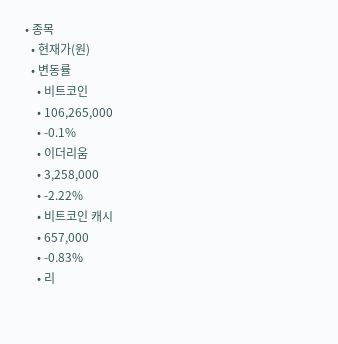• 종목
  • 현재가(원)
  • 변동률
    • 비트코인
    • 106,265,000
    • -0.1%
    • 이더리움
    • 3,258,000
    • -2.22%
    • 비트코인 캐시
    • 657,000
    • -0.83%
    • 리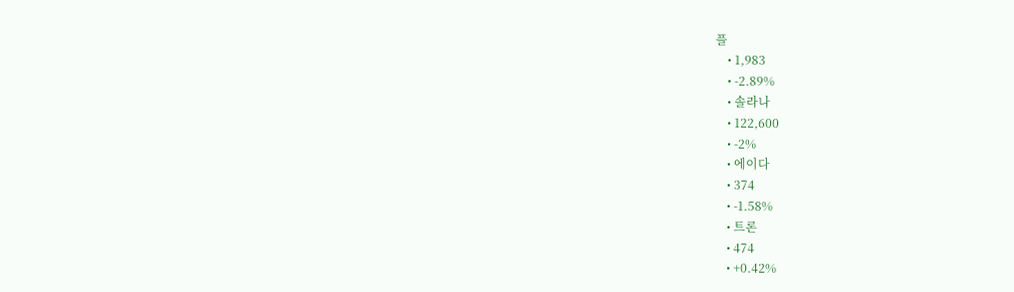플
    • 1,983
    • -2.89%
    • 솔라나
    • 122,600
    • -2%
    • 에이다
    • 374
    • -1.58%
    • 트론
    • 474
    • +0.42%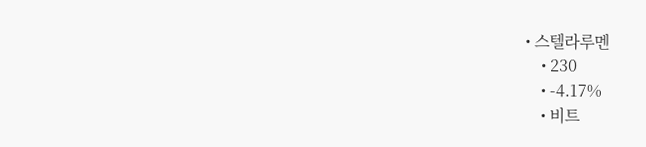• 스텔라루멘
    • 230
    • -4.17%
    • 비트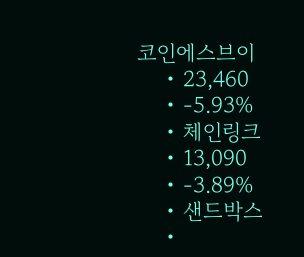코인에스브이
    • 23,460
    • -5.93%
    • 체인링크
    • 13,090
    • -3.89%
    • 샌드박스
    •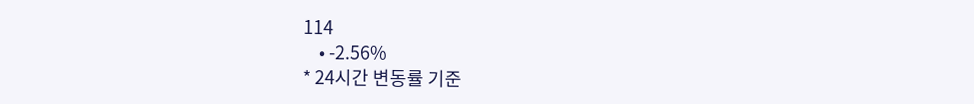114
    • -2.56%
* 24시간 변동률 기준